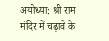अयोध्या: श्री राम मंदिर में चढ़ावे के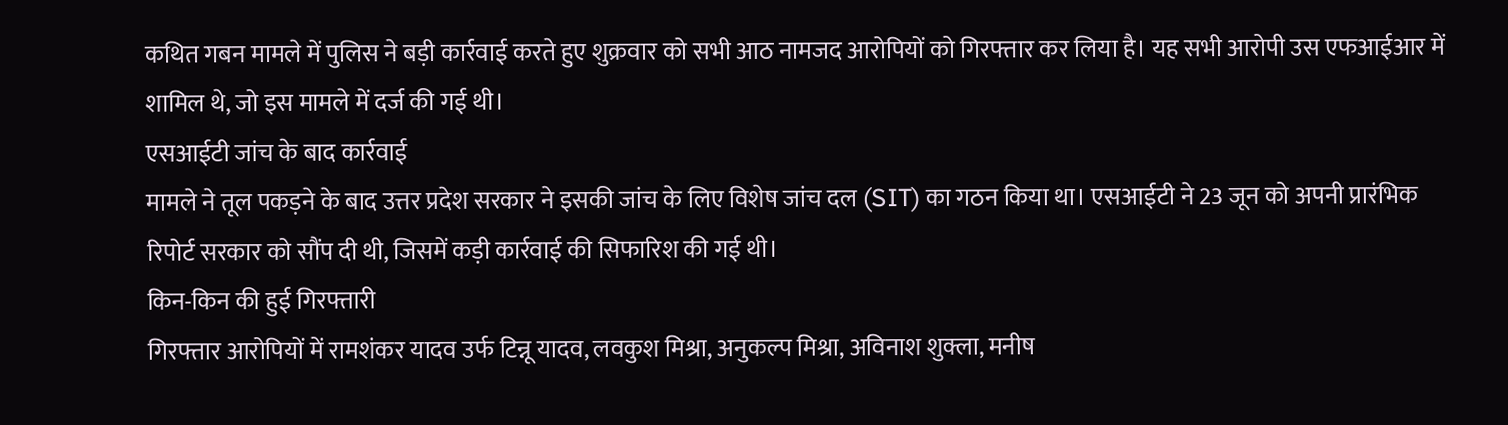कथित गबन मामले में पुलिस ने बड़ी कार्रवाई करते हुए शुक्रवार को सभी आठ नामजद आरोपियों को गिरफ्तार कर लिया है। यह सभी आरोपी उस एफआईआर में शामिल थे, जो इस मामले में दर्ज की गई थी।
एसआईटी जांच के बाद कार्रवाई
मामले ने तूल पकड़ने के बाद उत्तर प्रदेश सरकार ने इसकी जांच के लिए विशेष जांच दल (SIT) का गठन किया था। एसआईटी ने 23 जून को अपनी प्रारंभिक रिपोर्ट सरकार को सौंप दी थी, जिसमें कड़ी कार्रवाई की सिफारिश की गई थी।
किन-किन की हुई गिरफ्तारी
गिरफ्तार आरोपियों में रामशंकर यादव उर्फ टिन्नू यादव, लवकुश मिश्रा, अनुकल्प मिश्रा, अविनाश शुक्ला, मनीष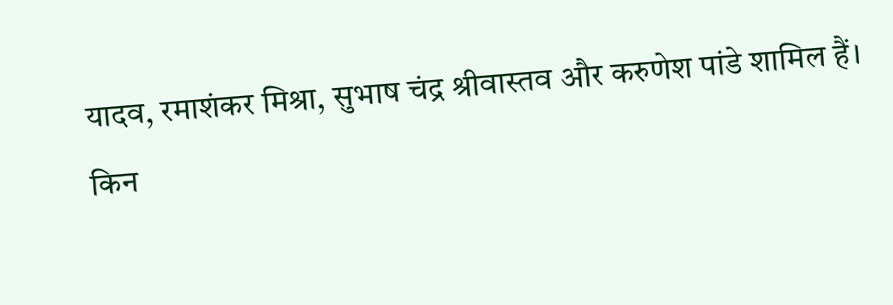यादव, रमाशंकर मिश्रा, सुभाष चंद्र श्रीवास्तव और करुणेश पांडे शामिल हैं।
किन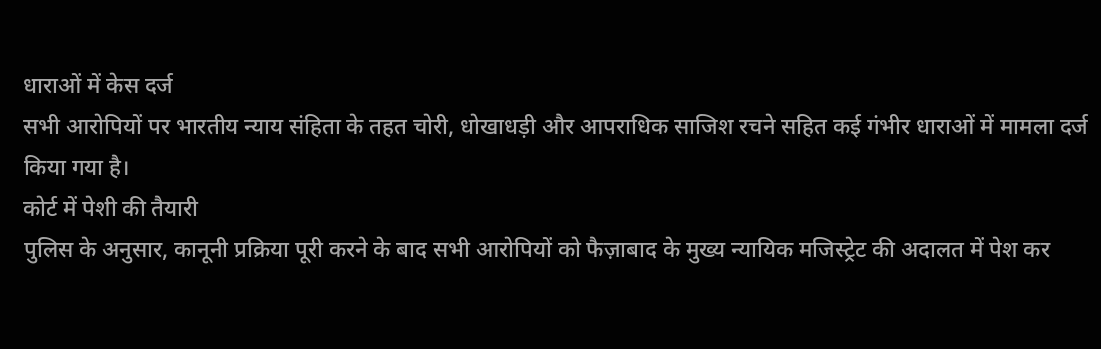धाराओं में केस दर्ज
सभी आरोपियों पर भारतीय न्याय संहिता के तहत चोरी, धोखाधड़ी और आपराधिक साजिश रचने सहित कई गंभीर धाराओं में मामला दर्ज किया गया है।
कोर्ट में पेशी की तैयारी
पुलिस के अनुसार, कानूनी प्रक्रिया पूरी करने के बाद सभी आरोपियों को फैज़ाबाद के मुख्य न्यायिक मजिस्ट्रेट की अदालत में पेश कर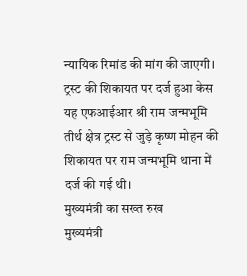न्यायिक रिमांड की मांग की जाएगी।
ट्रस्ट की शिकायत पर दर्ज हुआ केस
यह एफआईआर श्री राम जन्मभूमि तीर्थ क्षेत्र ट्रस्ट से जुड़े कृष्ण मोहन की शिकायत पर राम जन्मभूमि थाना में दर्ज की गई थी।
मुख्यमंत्री का सख्त रुख
मुख्यमंत्री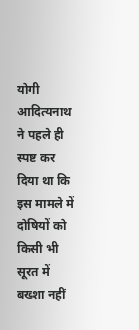योगी आदित्यनाथ ने पहले ही स्पष्ट कर दिया था कि इस मामले में दोषियों को किसी भी सूरत में बख्शा नहीं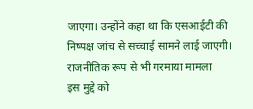जाएगा। उन्होंने कहा था कि एसआईटी की निष्पक्ष जांच से सच्चाई सामने लाई जाएगी।
राजनीतिक रूप से भी गरमाया मामला
इस मुद्दे को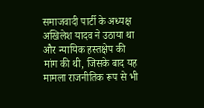समाजवादी पार्टी के अध्यक्ष अखिलेश यादव ने उठाया था और न्यायिक हस्तक्षेप की मांग की थी, जिसके बाद यह मामला राजनीतिक रूप से भी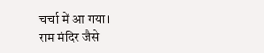चर्चा में आ गया।
राम मंदिर जैसे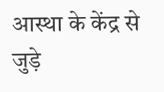आस्था के केंद्र से जुड़े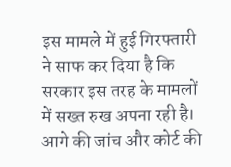इस मामले में हुई गिरफ्तारी ने साफ कर दिया है कि सरकार इस तरह के मामलों में सख्त रुख अपना रही है। आगे की जांच और कोर्ट की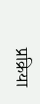प्रक्रिया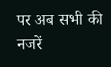पर अब सभी की नजरें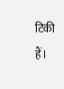टिकी हैं।